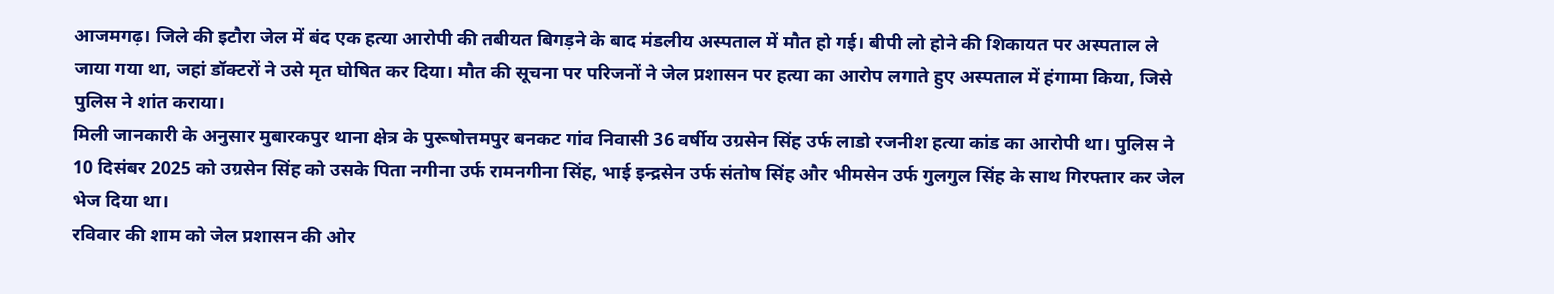आजमगढ़। जिले की इटौरा जेल में बंद एक हत्या आरोपी की तबीयत बिगड़ने के बाद मंडलीय अस्पताल में मौत हो गई। बीपी लो होने की शिकायत पर अस्पताल ले जाया गया था, जहां डॉक्टरों ने उसे मृत घोषित कर दिया। मौत की सूचना पर परिजनों ने जेल प्रशासन पर हत्या का आरोप लगाते हुए अस्पताल में हंगामा किया, जिसे पुलिस ने शांत कराया।
मिली जानकारी के अनुसार मुबारकपुर थाना क्षेत्र के पुरूषोत्तमपुर बनकट गांव निवासी 36 वर्षीय उग्रसेन सिंह उर्फ लाडो रजनीश हत्या कांड का आरोपी था। पुलिस ने 10 दिसंबर 2025 को उग्रसेन सिंह को उसके पिता नगीना उर्फ रामनगीना सिंह, भाई इन्द्रसेन उर्फ संतोष सिंह और भीमसेन उर्फ गुलगुल सिंह के साथ गिरफ्तार कर जेल भेज दिया था।
रविवार की शाम को जेल प्रशासन की ओर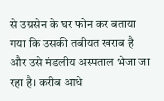से उग्रसेन के घर फोन कर बताया गया कि उसकी तबीयत खराब है और उसे मंडलीय अस्पताल भेजा जा रहा है। करीब आधे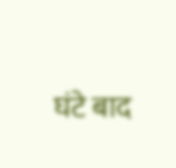घंटे बाद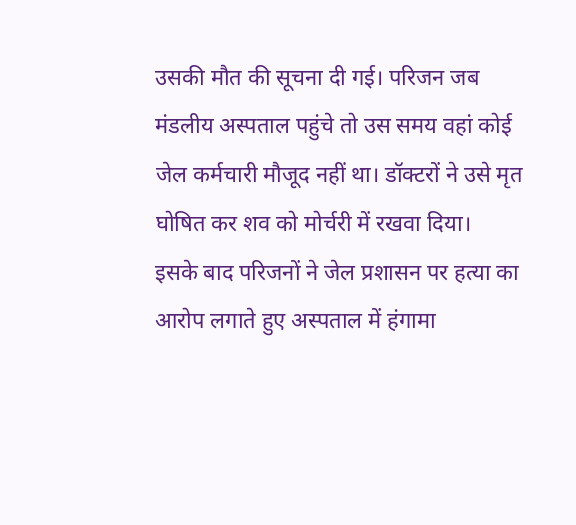उसकी मौत की सूचना दी गई। परिजन जब मंडलीय अस्पताल पहुंचे तो उस समय वहां कोई जेल कर्मचारी मौजूद नहीं था। डॉक्टरों ने उसे मृत घोषित कर शव को मोर्चरी में रखवा दिया।
इसके बाद परिजनों ने जेल प्रशासन पर हत्या का आरोप लगाते हुए अस्पताल में हंगामा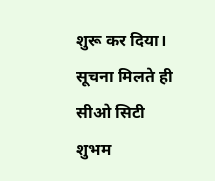शुरू कर दिया। सूचना मिलते ही सीओ सिटी शुभम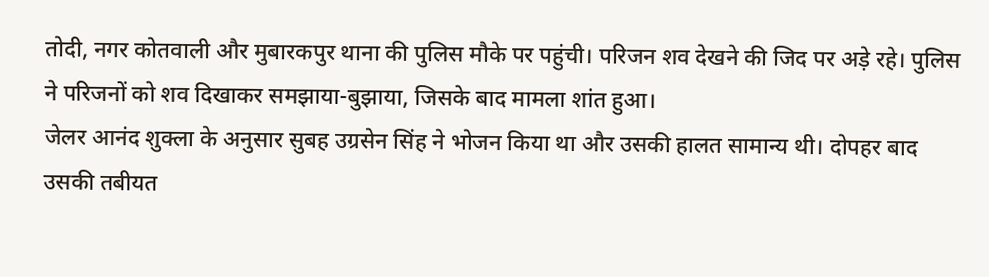तोदी, नगर कोतवाली और मुबारकपुर थाना की पुलिस मौके पर पहुंची। परिजन शव देखने की जिद पर अड़े रहे। पुलिस ने परिजनों को शव दिखाकर समझाया-बुझाया, जिसके बाद मामला शांत हुआ।
जेलर आनंद शुक्ला के अनुसार सुबह उग्रसेन सिंह ने भोजन किया था और उसकी हालत सामान्य थी। दोपहर बाद उसकी तबीयत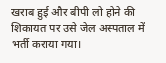खराब हुई और बीपी लो होने की शिकायत पर उसे जेल अस्पताल में भर्ती कराया गया।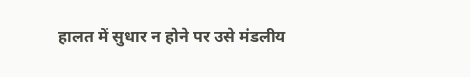हालत में सुधार न होने पर उसे मंडलीय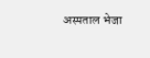अस्पताल भेजा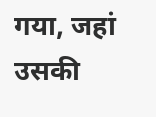गया, जहां उसकी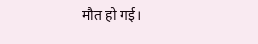मौत हो गई।